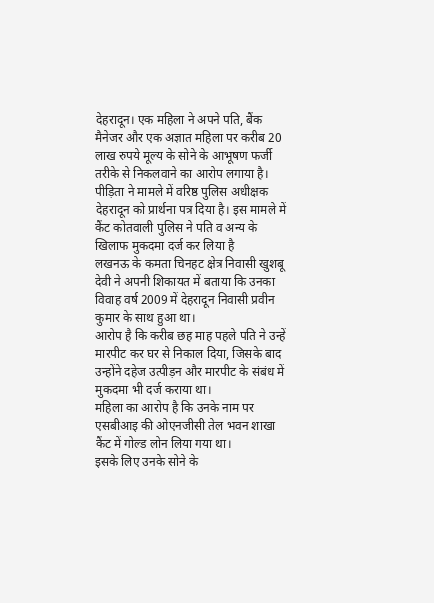देहरादून। एक महिला ने अपने पति, बैंक मैनेजर और एक अज्ञात महिला पर करीब 20 लाख रुपये मूल्य के सोने के आभूषण फर्जी तरीके से निकलवाने का आरोप लगाया है।
पीड़िता ने मामले में वरिष्ठ पुलिस अधीक्षक देहरादून को प्रार्थना पत्र दिया है। इस मामले में कैंट कोतवाली पुलिस ने पति व अन्य के खिलाफ मुकदमा दर्ज कर लिया है
लखनऊ के कमता चिनहट क्षेत्र निवासी खुशबू देवी ने अपनी शिकायत में बताया कि उनका विवाह वर्ष 2009 में देहरादून निवासी प्रवीन कुमार के साथ हुआ था।
आरोप है कि करीब छह माह पहले पति ने उन्हें मारपीट कर घर से निकाल दिया, जिसके बाद उन्होंने दहेज उत्पीड़न और मारपीट के संबंध में मुकदमा भी दर्ज कराया था।
महिला का आरोप है कि उनके नाम पर एसबीआइ की ओएनजीसी तेल भवन शाखा कैंट में गोल्ड लोन लिया गया था।
इसके लिए उनके सोने के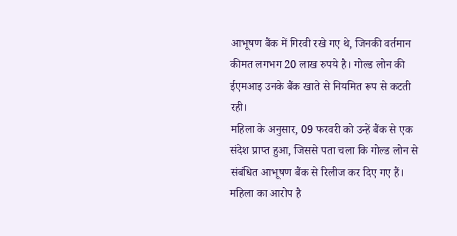आभूषण बैंक में गिरवी रखे गए थे, जिनकी वर्तमान कीमत लगभग 20 लाख रुपये है। गोल्ड लोन की ईएमआइ उनके बैंक खाते से नियमित रूप से कटती रही।
महिला के अनुसार, 09 फरवरी को उन्हें बैंक से एक संदेश प्राप्त हुआ, जिससे पता चला कि गोल्ड लोन से संबंधित आभूषण बैंक से रिलीज कर दिए गए हैं।
महिला का आरोप है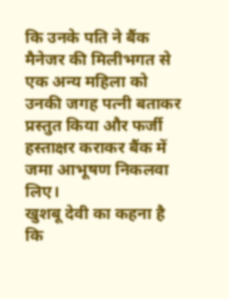कि उनके पति ने बैंक मैनेजर की मिलीभगत से एक अन्य महिला को उनकी जगह पत्नी बताकर प्रस्तुत किया और फर्जी हस्ताक्षर कराकर बैंक में जमा आभूषण निकलवा लिए।
खुशबू देवी का कहना है कि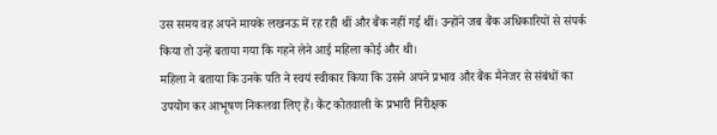उस समय वह अपने मायके लखनऊ में रह रही थीं और बैंक नहीं गई थीं। उन्होंने जब बैंक अधिकारियों से संपर्क किया तो उन्हें बताया गया कि गहने लेने आई महिला कोई और थी।
महिला ने बताया कि उनके पति ने स्वयं स्वीकार किया कि उसने अपने प्रभाव और बैंक मैनेजर से संबंधों का उपयोग कर आभूषण निकलवा लिए हैं। कैंट कोतवाली के प्रभारी निरीक्षक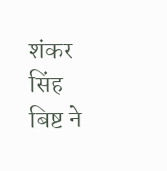शंकर सिंह बिष्ट ने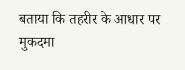बताया कि तहरीर के आधार पर मुकदमा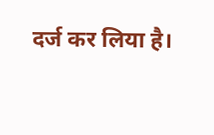दर्ज कर लिया है।